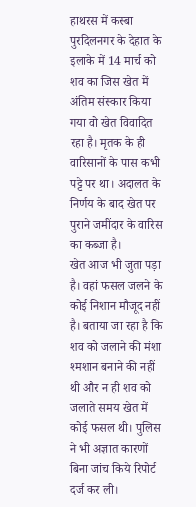हाथरस में कस्बा पुरदिलनगर के देहात के इलाके में 14 मार्च को शव का जिस खेत में अंतिम संस्कार किया गया वो खेत विवादित रहा है। मृतक के ही वारिसानों के पास कभी पट्टे पर था। अदालत के निर्णय के बाद खेत पर पुराने जमींदार के वारिस का कब्जा है।
खेत आज भी जुता पड़ा है। वहां फसल जलने के कोई निशान मौजूद नहीं है। बताया जा रहा है कि शव को जलाने की मंशा श्मशान बनाने की नहीं थी और न ही शव को जलाते समय खेत में कोई फसल थी। पुलिस ने भी अज्ञात कारणों बिना जांच किये रिपोर्ट दर्ज कर ली।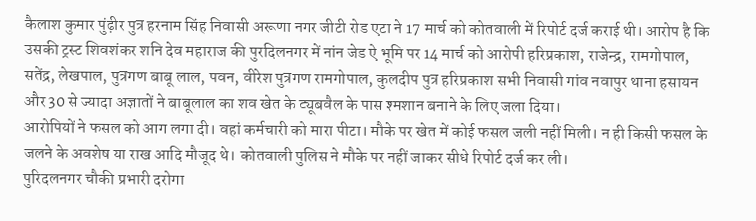कैलाश कुमार पुंढ़ीर पुत्र हरनाम सिंह निवासी अरूणा नगर जीटी रोड एटा ने 17 मार्च को कोतवाली में रिपोर्ट दर्ज कराई थी। आरोप है कि उसकी ट्रस्ट शिवशंकर शनि देव महाराज की पुरदिलनगर में नांन जेड ऐ भूमि पर 14 मार्च को आरोपी हरिप्रकाश, राजेन्द्र, रामगोपाल, सतेंद्र, लेखपाल, पुत्रगण बाबू लाल, पवन, वीरेश पुत्रगण रामगोपाल, कुलदीप पुत्र हरिप्रकाश सभी निवासी गांव नवापुर थाना हसायन और 30 से ज्यादा अज्ञातों ने बाबूलाल का शव खेत के ट्यूबवैल के पास श्मशान बनाने के लिए जला दिया।
आरोपियों ने फसल को आग लगा दी। वहां कर्मचारी को मारा पीटा। मौके पर खेत में कोई फसल जली नहीं मिली। न ही किसी फसल के जलने के अवशेष या राख आदि मौजूद थे। कोतवाली पुलिस ने मौके पर नहीं जाकर सीधे रिपोर्ट दर्ज कर ली।
पुरिदलनगर चौकी प्रभारी दरोगा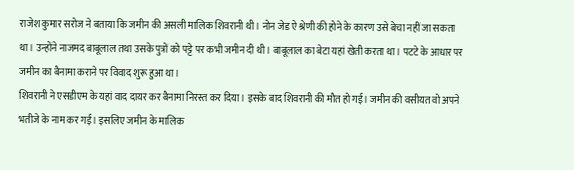राजेश कुमार सरोज ने बताया कि जमीन की असली मालिक शिवरानी थी। नोन जेड ऐ श्रेणी की होने के कारण उसे बेचा नहीं जा सकता था। उन्होंने नाजमद बाबूलाल तथा उसके पुत्रों को पट्टे पर कभी जमीन दी थी। बाबूलाल का बेटा यहां खेती करता था। पटटे के आधार पर जमीन का बैनामा कराने पर विवाद शुरू हुआ था।
शिवरानी ने एसडीएम के यहां वाद दायर कर बैनामा निरस्त कर दिया। इसके बाद शिवरानी की मौत हो गई। जमीन की वसीयत वो अपने भतीजे के नाम कर गई। इसलिए जमीन के मालिक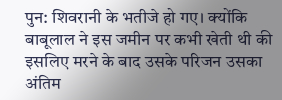पुन: शिवरानी के भतीजे हो गए। क्योंकि बाबूलाल ने इस जमीन पर कभी खेती थी की इसलिए मरने के बाद उसके परिजन उसका अंतिम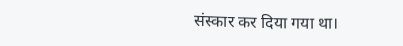संस्कार कर दिया गया था।